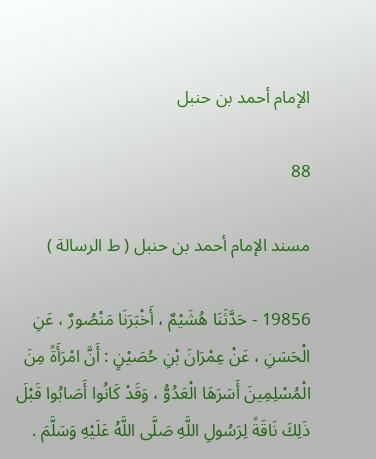الإمام أحمد بن حنبل

88

مسند الإمام أحمد بن حنبل ( ط الرسالة )

19856 - حَدَّثَنَا هُشَيْمٌ ، أَخْبَرَنَا مَنْصُورٌ ، عَنِ الْحَسَنِ ، عَنْ عِمْرَانَ بْنِ حُصَيْنٍ : أَنَّ امْرَأَةً مِنَ الْمُسْلِمِينَ أَسَرَهَا الْعَدُوُّ ، وَقَدْ كَانُوا أَصَابُوا قَبْلَ ذَلِكَ نَاقَةً لِرَسُولِ اللَّهِ صَلَّى اللَّهُ عَلَيْهِ وَسَلَّمَ .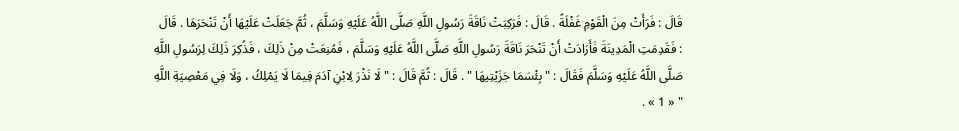قَالَ : فَرَأَتْ مِنَ الْقَوْمِ غَفْلَةً . قَالَ : فَرَكِبَتْ نَاقَةَ رَسُولِ اللَّهِ صَلَّى اللَّهُ عَلَيْهِ وَسَلَّمَ ، ثُمَّ جَعَلَتْ عَلَيْهَا أَنْ تَنْحَرَهَا . قَالَ : فَقَدِمَتِ الْمَدِينَةَ فَأَرَادَتْ أَنْ تَنْحَرَ نَاقَةَ رَسُولِ اللَّهِ صَلَّى اللَّهُ عَلَيْهِ وَسَلَّمَ ، فَمُنِعَتْ مِنْ ذَلِكَ ، فَذُكِرَ ذَلِكَ لِرَسُولِ اللَّهِ صَلَّى اللَّهُ عَلَيْهِ وَسَلَّمَ فَقَالَ : " بِئْسَمَا جَزَيْتِيهَا " . قَالَ : ثُمَّ قَالَ : " لَا نَذْرَ لِابْنِ آدَمَ فِيمَا لَا يَمْلِكُ ، وَلَا فِي مَعْصِيَةِ اللَّهِ " « 1 » .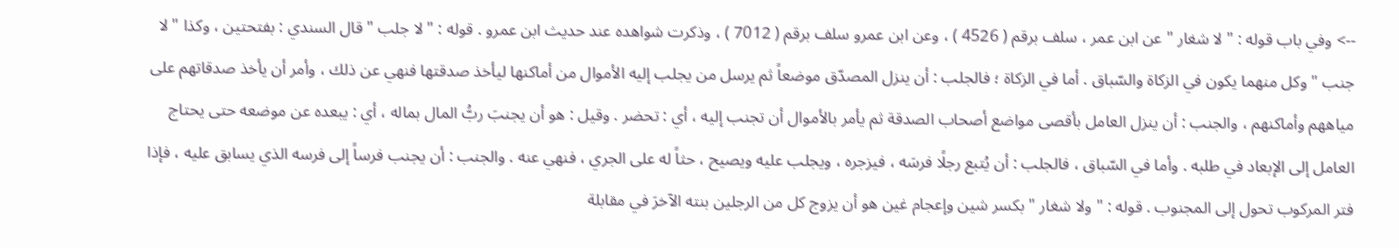--> وفي باب قوله : " لا شغار " عن ابن عمر ، سلف برقم ( 4526 ) ، وعن ابن عمرو سلف برقم ( 7012 ) ، وذكرت شواهده عند حديث ابن عمرو . قوله : " لا جلب " قال السندي : بفتحتين ، وكذا " لا جنب " وكل منهما يكون في الزكاة والسّباق . أما في الزكاة ؛ فالجلب : أن ينزل المصدّق موضعاً ثم يرسل من يجلب إليه الأموال من أماكنها ليأخذ صدقتها فنهي عن ذلك ، وأمر أن يأخذ صدقاتهم على مياههم وأماكنهم ، والجنب : أن ينزل العامل بأقصى مواضع أصحاب الصدقة ثم يأمر بالأموال أن تجنب إليه ، أي : تحضر . وقيل : هو أن يجنبَ ربُّ المال بماله ، أي : يبعده عن موضعه حتى يحتاج العامل إلى الإبعاد في طلبه . وأما في السّباق ، فالجلب : أن يُتبع رجلًا فرسَه ، فيزجره ، ويجلب عليه ويصيح ، حثاً له على الجري ، فنهي عنه . والجنب : أن يجنب فرساً إلى فرسه الذي يسابق عليه ، فإذا فتر المركوب تحول إلى المجنوب . قوله : " ولا شغار " بكسر شين وإعجام غين هو أن يزوج كل من الرجلين بنته الآخرَ في مقابلة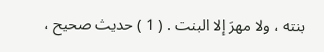بنته ، ولا مهرَ إلا البنت . ( 1 ) حديث صحيح ،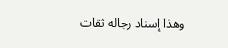وهذا إسناد رجاله ثقات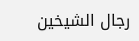رجال الشيخين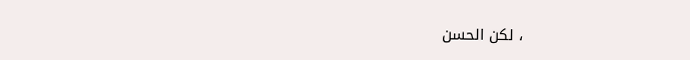، لكن الحسن